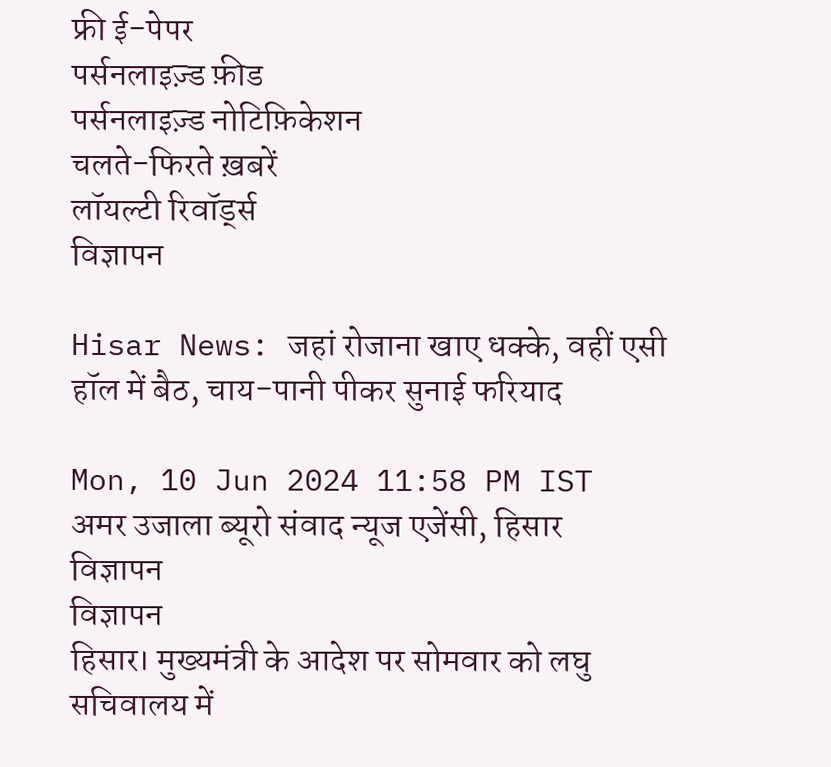फ्री ई-पेपर
पर्सनलाइज़्ड फ़ीड
पर्सनलाइज़्ड नोटिफ़िकेशन
चलते-फिरते ख़बरें
लॉयल्टी रिवॉर्ड्स
विज्ञापन

Hisar News: जहां रोजाना खाए धक्के, वहीं एसी हॉल में बैठ, चाय-पानी पीकर सुनाई फरियाद

Mon, 10 Jun 2024 11:58 PM IST
अमर उजाला ब्यूरो संवाद न्यूज एजेंसी, हिसार
विज्ञापन
विज्ञापन
हिसार। मुख्यमंत्री के आदेश पर सोमवार को लघु सचिवालय में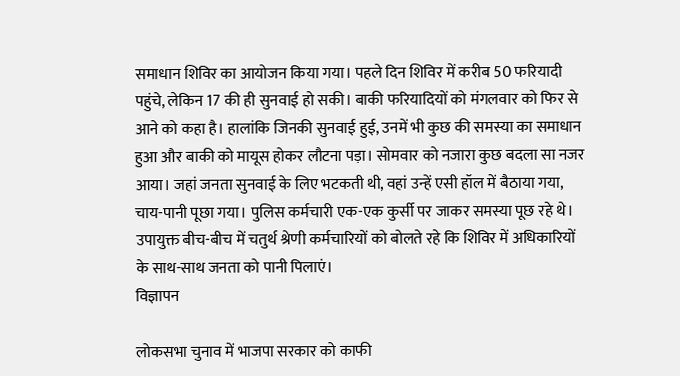समाधान शिविर का आयोजन किया गया। पहले दिन शिविर में करीब 50 फरियादी पहुंचे, लेकिन 17 की ही सुनवाई हो सकी। बाकी फरियादियों को मंगलवार को फिर से आने को कहा है। हालांकि जिनकी सुनवाई हुई, उनमें भी कुछ की समस्या का समाधान हुआ और बाकी को मायूस होकर लौटना पड़ा। सोमवार को नजारा कुछ बदला सा नजर आया। जहां जनता सुनवाई के लिए भटकती थी, वहां उन्हें एसी हॉल में बैठाया गया, चाय-पानी पूछा गया। पुलिस कर्मचारी एक-एक कुर्सी पर जाकर समस्या पूछ रहे थे। उपायुक्त बीच-बीच में चतुर्थ श्रेणी कर्मचारियों को बोलते रहे कि शिविर में अधिकारियों के साथ-साथ जनता को पानी पिलाएं।
विज्ञापन

लोकसभा चुनाव में भाजपा सरकार को काफी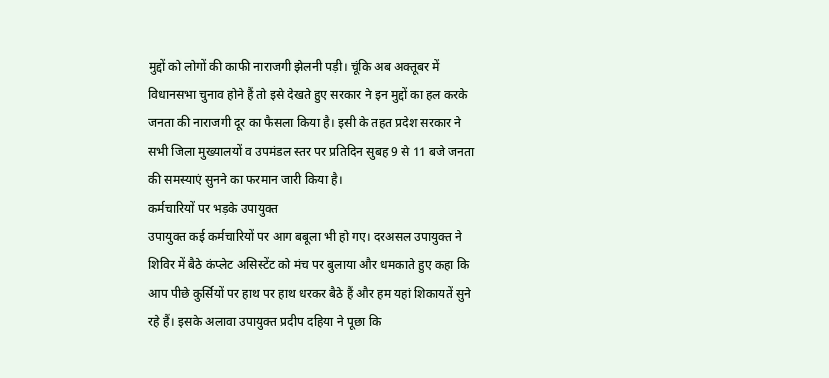मुद्दों को लोगों की काफी नाराजगी झेलनी पड़ी। चूंकि अब अक्तूबर में विधानसभा चुनाव होने हैं तो इसे देखते हुए सरकार ने इन मुद्दों का हल करके जनता की नाराजगी दूर का फैसला किया है। इसी के तहत प्रदेश सरकार ने सभी जिला मुख्यालयों व उपमंडल स्तर पर प्रतिदिन सुबह 9 से 11 बजे जनता की समस्याएं सुनने का फरमान जारी किया है।
कर्मचारियों पर भड़के उपायुक्त
उपायुक्त कई कर्मचारियों पर आग बबूला भी हो गए। दरअसल उपायुक्त ने शिविर में बैठे कंप्लेट असिस्टेंट को मंच पर बुलाया और धमकाते हुए कहा कि आप पीछे कुर्सियों पर हाथ पर हाथ धरकर बैठे हैं और हम यहां शिकायतें सुने रहे हैं। इसके अलावा उपायुक्त प्रदीप दहिया ने पूछा कि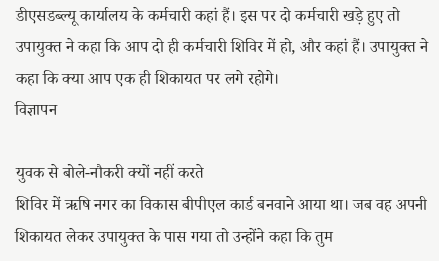डीएसडब्ल्यू कार्यालय के कर्मचारी कहां हैं। इस पर दो कर्मचारी खड़े हुए तो उपायुक्त ने कहा कि आप दो ही कर्मचारी शिविर में हो, और कहां हैं। उपायुक्त ने कहा कि क्या आप एक ही शिकायत पर लगे रहोगे।
विज्ञापन

युवक से बोले-नौकरी क्यों नहीं करते
शिविर में ऋषि नगर का विकास बीपीएल कार्ड बनवाने आया था। जब वह अपनी शिकायत लेकर उपायुक्त के पास गया तो उन्होंने कहा कि तुम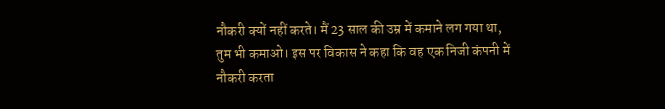नौकरी क्यों नहीं करते। मैं 23 साल की उम्र में कमाने लग गया था, तुम भी कमाओ। इस पर विकास ने कहा कि वह एक निजी कंपनी में नौकरी करता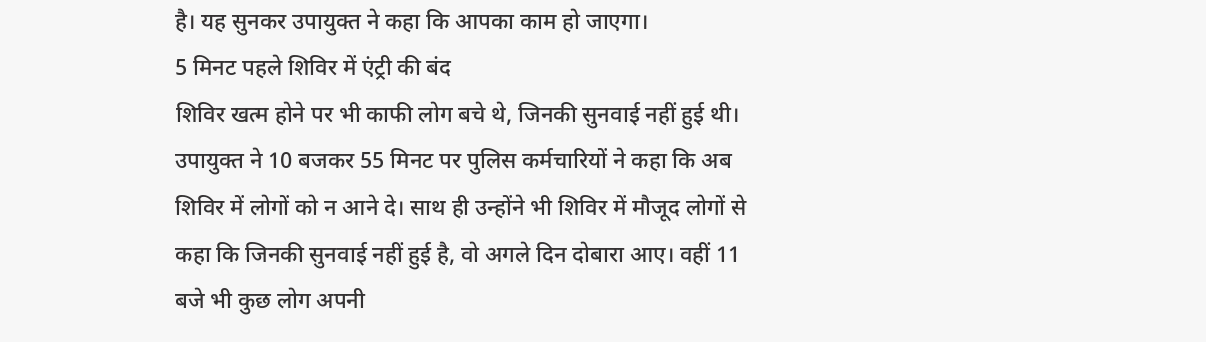है। यह सुनकर उपायुक्त ने कहा कि आपका काम हो जाएगा।
5 मिनट पहले शिविर में एंट्री की बंद
शिविर खत्म होने पर भी काफी लोग बचे थे, जिनकी सुनवाई नहीं हुई थी। उपायुक्त ने 10 बजकर 55 मिनट पर पुलिस कर्मचारियों ने कहा कि अब शिविर में लोगों को न आने दे। साथ ही उन्होंने भी शिविर में मौजूद लोगों से कहा कि जिनकी सुनवाई नहीं हुई है, वो अगले दिन दोबारा आए। वहीं 11 बजे भी कुछ लोग अपनी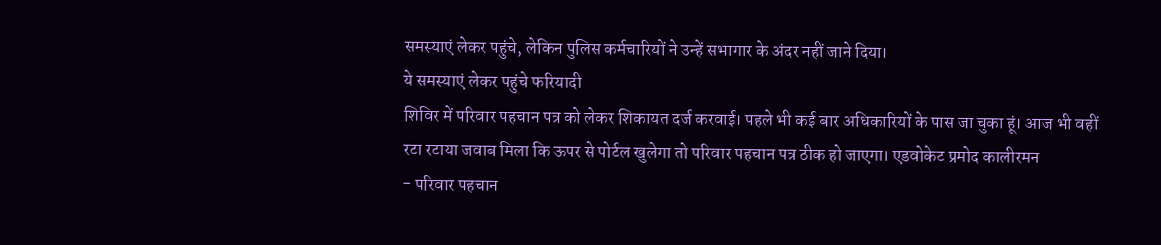समस्याएं लेकर पहुंचे, लेकिन पुलिस कर्मचारियों ने उन्हें सभागार के अंदर नहीं जाने दिया।
ये समस्याएं लेकर पहुंचे फरियादी
शिविर में परिवार पहचान पत्र को लेकर शिकायत दर्ज करवाई। पहले भी कई बार अधिकारियों के पास जा चुका हूं। आज भी वहीं रटा रटाया जवाब मिला कि ऊपर से पोर्टल खुलेगा तो परिवार पहचान पत्र ठीक हो जाएगा। एडवोकेट प्रमोद कालीरमन
- परिवार पहचान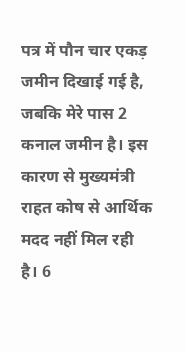पत्र में पौन चार एकड़ जमीन दिखाई गई है, जबकि मेरे पास 2 कनाल जमीन है। इस कारण से मुख्यमंत्री राहत कोष से आर्थिक मदद नहीं मिल रही है। 6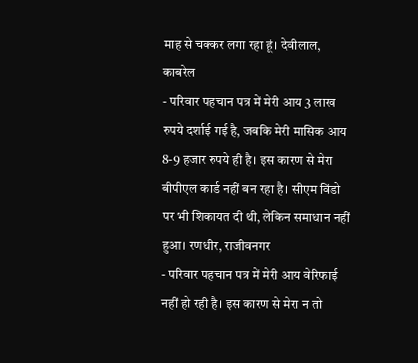माह से चक्कर लगा रहा हूं। देवीलाल, काबरेल
- परिवार पहचान पत्र में मेरी आय 3 लाख रुपये दर्शाई गई है, जबकि मेरी मासिक आय 8-9 हजार रुपये ही है। इस कारण से मेरा बीपीएल कार्ड नहीं बन रहा है। सीएम विंडो पर भी शिकायत दी थी, लेकिन समाधान नहीं हुआ। रणधीर, राजीवनगर
- परिवार पहचान पत्र में मेरी आय वेरिफाई नहीं हो रही है। इस कारण से मेरा न तो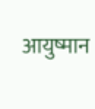आयुष्मान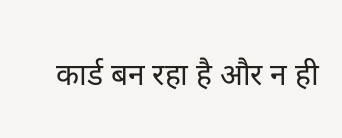कार्ड बन रहा है और न ही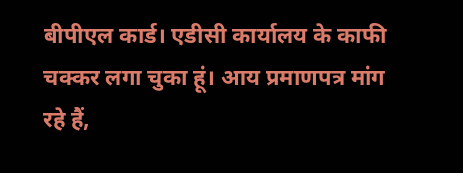बीपीएल कार्ड। एडीसी कार्यालय के काफी चक्कर लगा चुका हूं। आय प्रमाणपत्र मांग रहे हैं,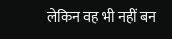लेकिन वह भी नहीं बन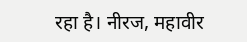रहा है। नीरज, महावीर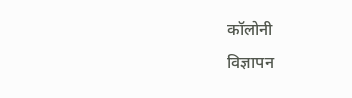कॉलोनी
विज्ञापन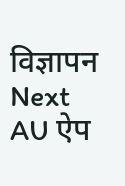विज्ञापन
Next
AU ऐप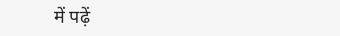में पढ़ें